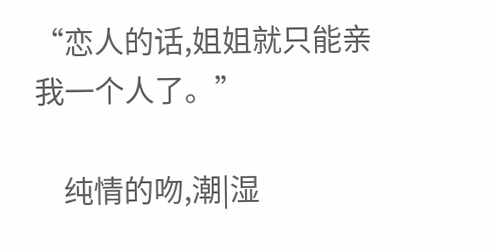“恋人的话,姐姐就只能亲我一个人了。”

    纯情的吻,潮|湿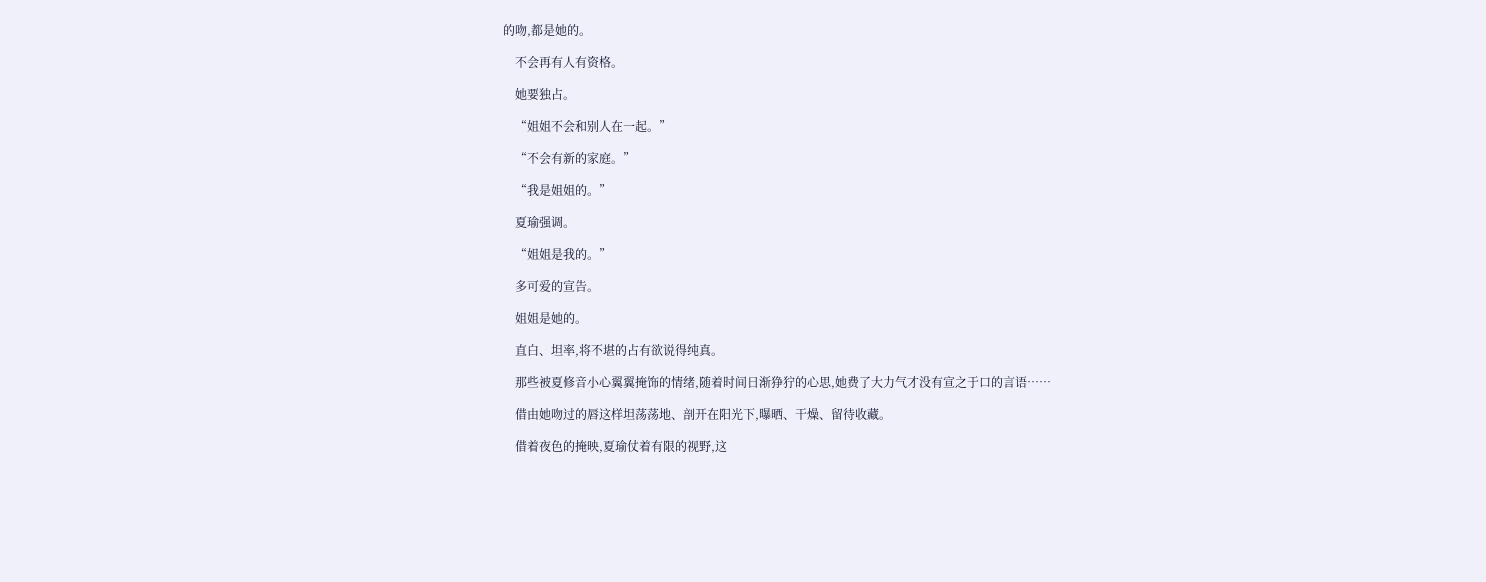的吻,都是她的。

    不会再有人有资格。

    她要独占。

    “姐姐不会和别人在一起。”

    “不会有新的家庭。”

    “我是姐姐的。”

    夏瑜强调。

    “姐姐是我的。”

    多可爱的宣告。

    姐姐是她的。

    直白、坦率,将不堪的占有欲说得纯真。

    那些被夏修音小心翼翼掩饰的情绪,随着时间日渐狰狞的心思,她费了大力气才没有宣之于口的言语……

    借由她吻过的唇这样坦荡荡地、剖开在阳光下,曝晒、干燥、留待收藏。

    借着夜色的掩映,夏瑜仗着有限的视野,这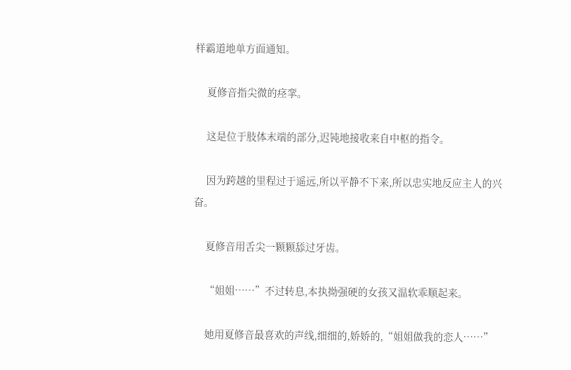样霸道地单方面通知。

    夏修音指尖微的痉挛。

    这是位于肢体末端的部分,迟钝地接收来自中枢的指令。

    因为跨越的里程过于遥远,所以平静不下来,所以忠实地反应主人的兴奋。

    夏修音用舌尖一颗颗舔过牙齿。

    “姐姐……”不过转息,本执拗强硬的女孩又温软乖顺起来。

    她用夏修音最喜欢的声线,细细的,娇娇的,“姐姐做我的恋人……”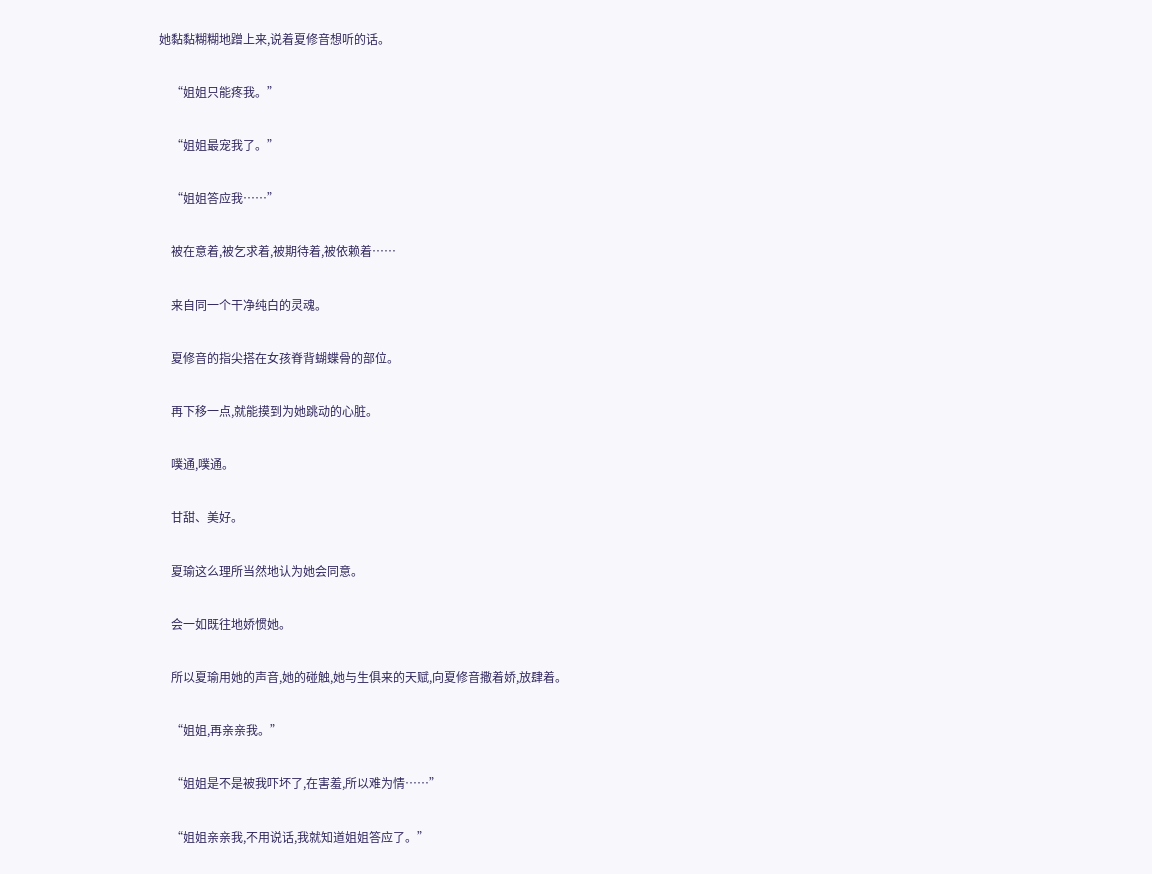她黏黏糊糊地蹭上来,说着夏修音想听的话。

    “姐姐只能疼我。”

    “姐姐最宠我了。”

    “姐姐答应我……”

    被在意着,被乞求着,被期待着,被依赖着……

    来自同一个干净纯白的灵魂。

    夏修音的指尖搭在女孩脊背蝴蝶骨的部位。

    再下移一点,就能摸到为她跳动的心脏。

    噗通,噗通。

    甘甜、美好。

    夏瑜这么理所当然地认为她会同意。

    会一如既往地娇惯她。

    所以夏瑜用她的声音,她的碰触,她与生俱来的天赋,向夏修音撒着娇,放肆着。

    “姐姐,再亲亲我。”

    “姐姐是不是被我吓坏了,在害羞,所以难为情……”

    “姐姐亲亲我,不用说话,我就知道姐姐答应了。”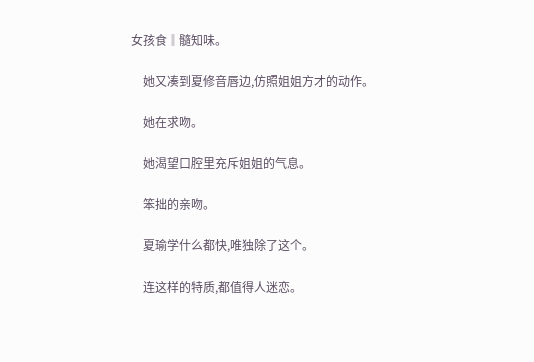女孩食‖髓知味。

    她又凑到夏修音唇边,仿照姐姐方才的动作。

    她在求吻。

    她渴望口腔里充斥姐姐的气息。

    笨拙的亲吻。

    夏瑜学什么都快,唯独除了这个。

    连这样的特质,都值得人迷恋。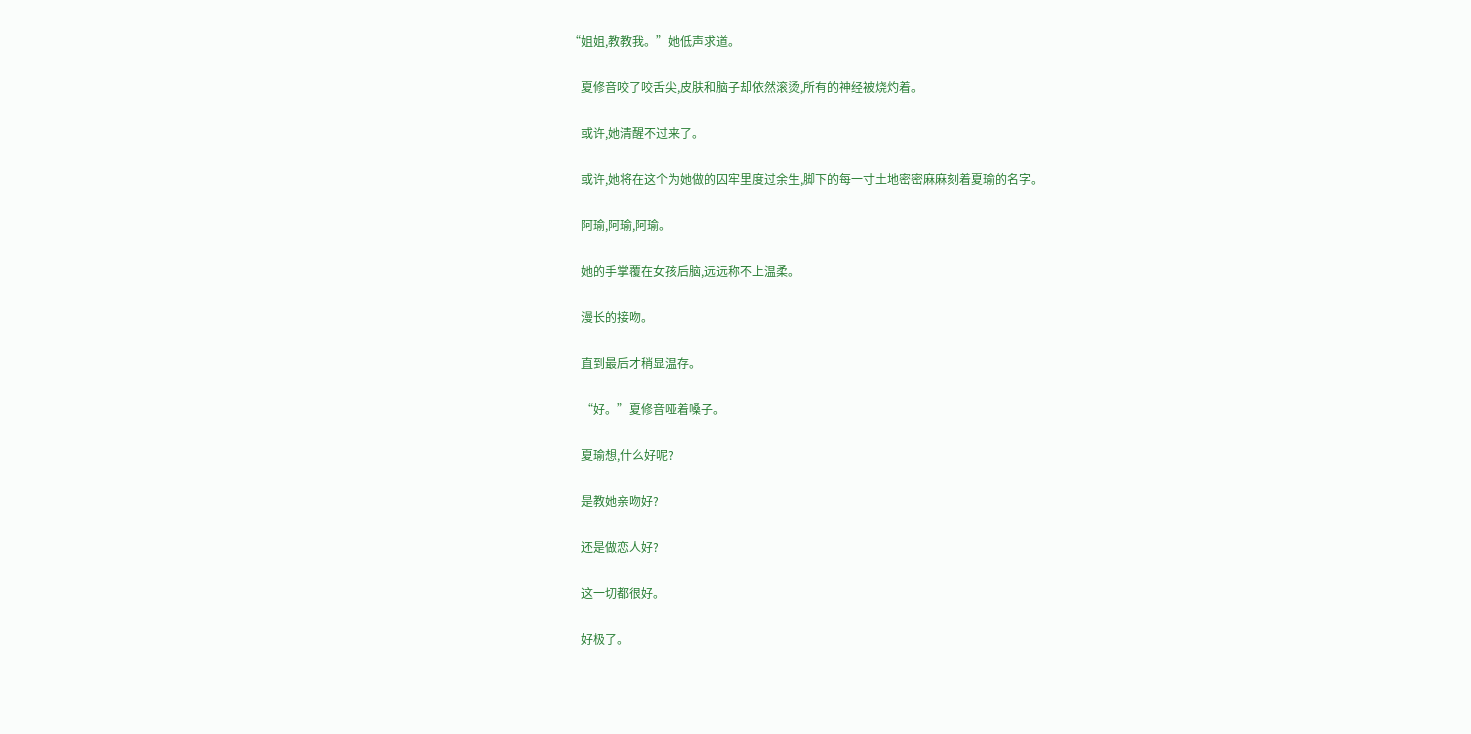“姐姐,教教我。”她低声求道。

    夏修音咬了咬舌尖,皮肤和脑子却依然滚烫,所有的神经被烧灼着。

    或许,她清醒不过来了。

    或许,她将在这个为她做的囚牢里度过余生,脚下的每一寸土地密密麻麻刻着夏瑜的名字。

    阿瑜,阿瑜,阿瑜。

    她的手掌覆在女孩后脑,远远称不上温柔。

    漫长的接吻。

    直到最后才稍显温存。

    “好。”夏修音哑着嗓子。

    夏瑜想,什么好呢?

    是教她亲吻好?

    还是做恋人好?

    这一切都很好。

    好极了。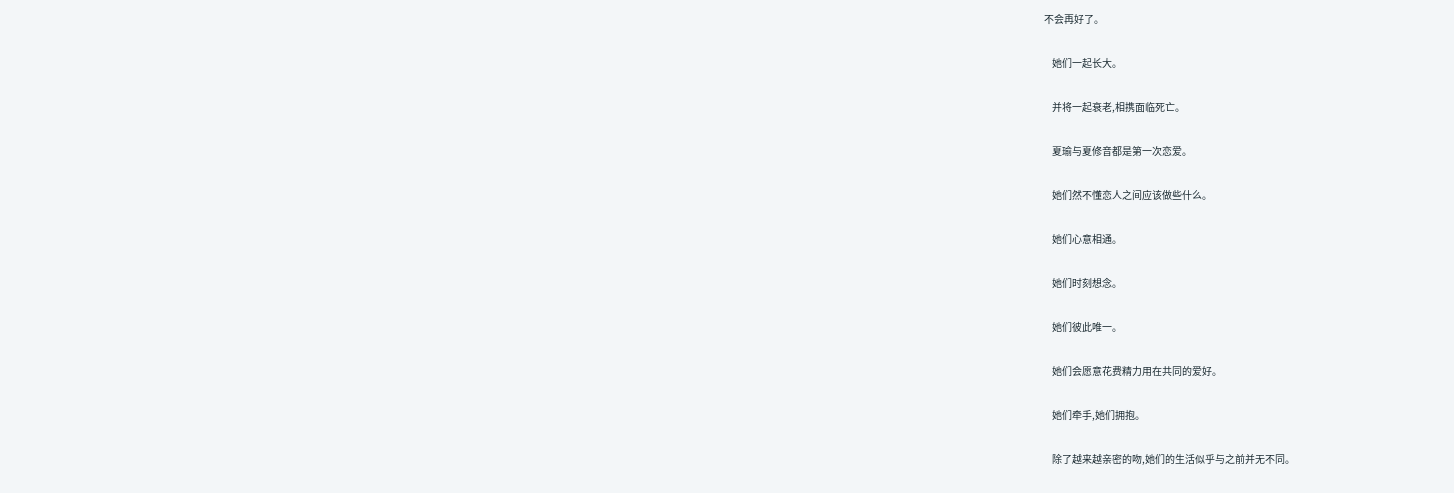不会再好了。

    她们一起长大。

    并将一起衰老,相携面临死亡。

    夏瑜与夏修音都是第一次恋爱。

    她们然不懂恋人之间应该做些什么。

    她们心意相通。

    她们时刻想念。

    她们彼此唯一。

    她们会愿意花费精力用在共同的爱好。

    她们牵手,她们拥抱。

    除了越来越亲密的吻,她们的生活似乎与之前并无不同。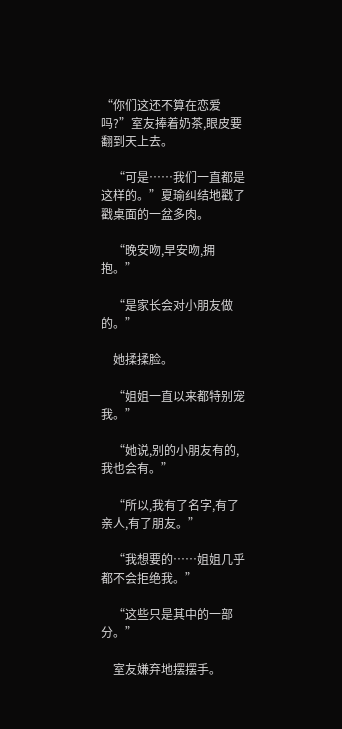“你们这还不算在恋爱吗?”室友捧着奶茶,眼皮要翻到天上去。

    “可是……我们一直都是这样的。”夏瑜纠结地戳了戳桌面的一盆多肉。

    “晚安吻,早安吻,拥抱。”

    “是家长会对小朋友做的。”

    她揉揉脸。

    “姐姐一直以来都特别宠我。”

    “她说,别的小朋友有的,我也会有。”

    “所以,我有了名字,有了亲人,有了朋友。”

    “我想要的……姐姐几乎都不会拒绝我。”

    “这些只是其中的一部分。”

    室友嫌弃地摆摆手。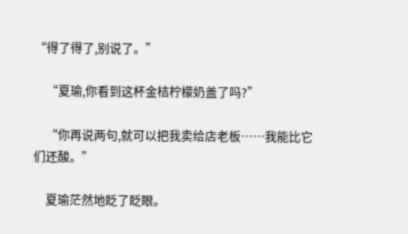“得了得了,别说了。”

    “夏瑜,你看到这杯金桔柠檬奶盖了吗?”

    “你再说两句,就可以把我卖给店老板……我能比它们还酸。”

    夏瑜茫然地眨了眨眼。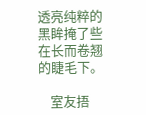透亮纯粹的黑眸掩了些在长而卷翘的睫毛下。

    室友捂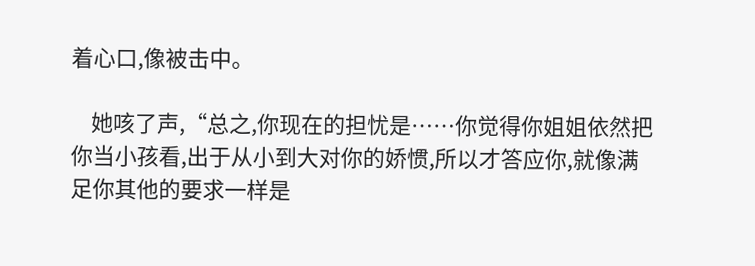着心口,像被击中。

    她咳了声,“总之,你现在的担忧是……你觉得你姐姐依然把你当小孩看,出于从小到大对你的娇惯,所以才答应你,就像满足你其他的要求一样是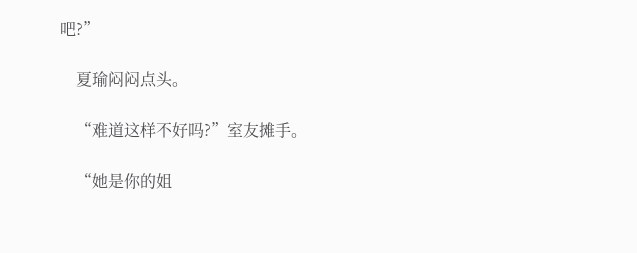吧?”

    夏瑜闷闷点头。

    “难道这样不好吗?”室友摊手。

    “她是你的姐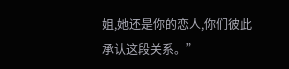姐,她还是你的恋人,你们彼此承认这段关系。”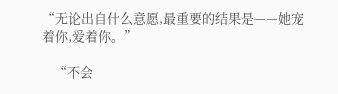“无论出自什么意愿,最重要的结果是——她宠着你,爱着你。”

    “不会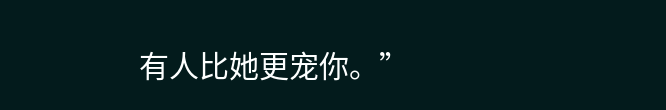有人比她更宠你。”